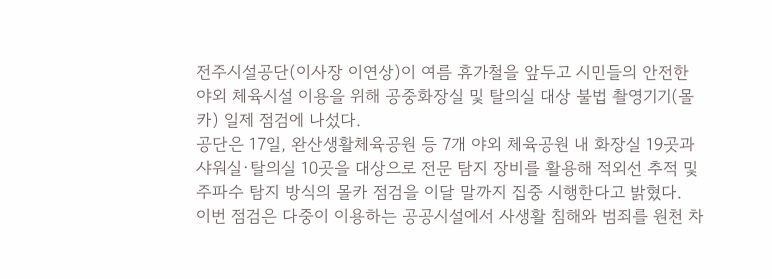전주시설공단(이사장 이연상)이 여름 휴가철을 앞두고 시민들의 안전한 야외 체육시설 이용을 위해 공중화장실 및 탈의실 대상 불법 촬영기기(몰카) 일제 점검에 나섰다.
공단은 17일, 완산생활체육공원 등 7개 야외 체육공원 내 화장실 19곳과 샤워실·탈의실 10곳을 대상으로 전문 탐지 장비를 활용해 적외선 추적 및 주파수 탐지 방식의 몰카 점검을 이달 말까지 집중 시행한다고 밝혔다.
이번 점검은 다중이 이용하는 공공시설에서 사생활 침해와 범죄를 원천 차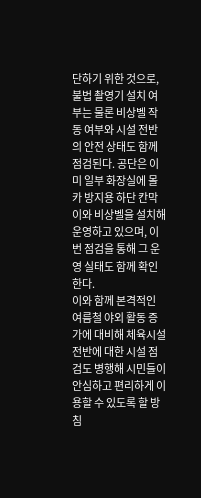단하기 위한 것으로, 불법 촬영기 설치 여부는 물론 비상벨 작동 여부와 시설 전반의 안전 상태도 함께 점검된다. 공단은 이미 일부 화장실에 몰카 방지용 하단 칸막이와 비상벨을 설치해 운영하고 있으며, 이번 점검을 통해 그 운영 실태도 함께 확인한다.
이와 함께 본격적인 여름철 야외 활동 증가에 대비해 체육시설 전반에 대한 시설 점검도 병행해 시민들이 안심하고 편리하게 이용할 수 있도록 할 방침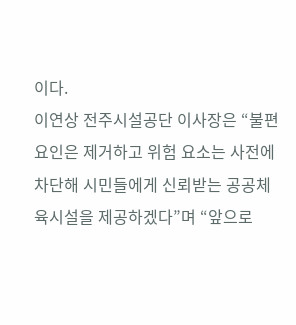이다.
이연상 전주시설공단 이사장은 “불편 요인은 제거하고 위험 요소는 사전에 차단해 시민들에게 신뢰받는 공공체육시설을 제공하겠다”며 “앞으로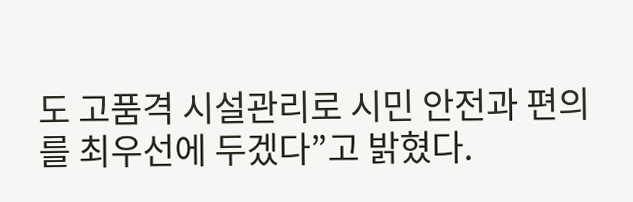도 고품격 시설관리로 시민 안전과 편의를 최우선에 두겠다”고 밝혔다.